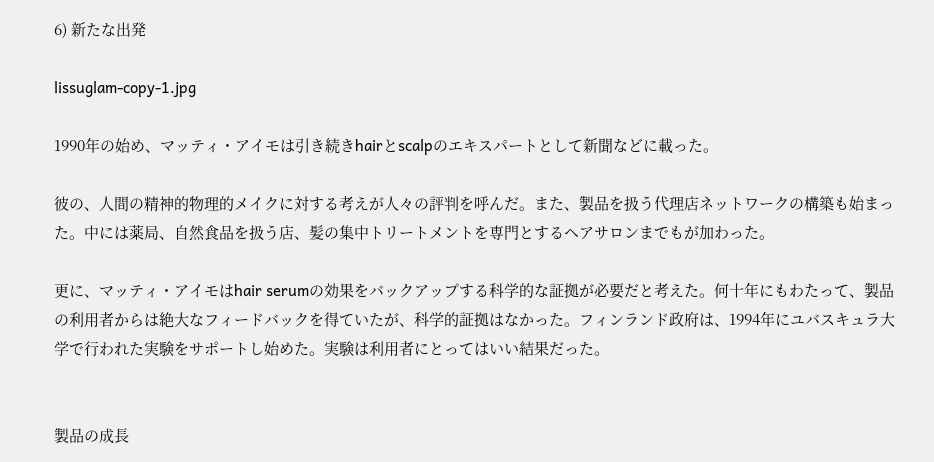6) 新たな出発

lissuglam-copy-1.jpg

1990年の始め、マッティ・アイモは引き続きhairとscalpのエキスパートとして新聞などに載った。

彼の、人間の精神的物理的メイクに対する考えが人々の評判を呼んだ。また、製品を扱う代理店ネットワークの構築も始まった。中には薬局、自然食品を扱う店、髪の集中トリートメントを専門とするヘアサロンまでもが加わった。

更に、マッティ・アイモはhair serumの効果をバックアップする科学的な証拠が必要だと考えた。何十年にもわたって、製品の利用者からは絶大なフィードバックを得ていたが、科学的証拠はなかった。フィンランド政府は、1994年にユバスキュラ大学で行われた実験をサポートし始めた。実験は利用者にとってはいい結果だった。


製品の成長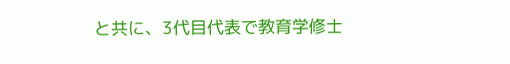と共に、3代目代表で教育学修士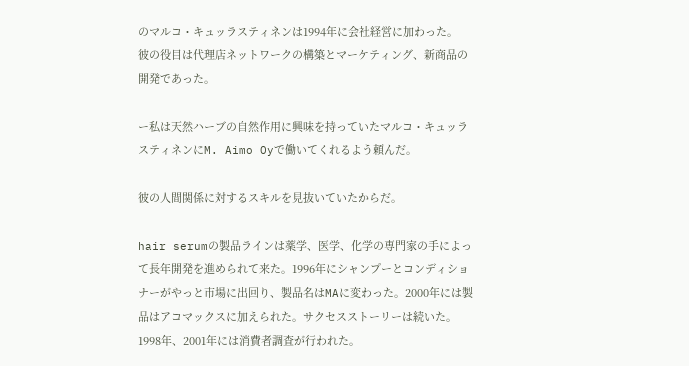のマルコ・キュッラスティネンは1994年に会社経営に加わった。
彼の役目は代理店ネットワークの構築とマーケティング、新商品の開発であった。

ー私は天然ハーブの自然作用に興味を持っていたマルコ・キュッラスティネンにM. Aimo Oyで働いてくれるよう頼んだ。

彼の人間関係に対するスキルを見抜いていたからだ。

hair serumの製品ラインは薬学、医学、化学の専門家の手によって長年開発を進められて来た。1996年にシャンプーとコンディショナーがやっと市場に出回り、製品名はMAに変わった。2000年には製品はアコマックスに加えられた。サクセスストーリーは続いた。1998年、2001年には消費者調査が行われた。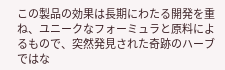この製品の効果は長期にわたる開発を重ね、ユニークなフォーミュラと原料によるもので、突然発見された奇跡のハーブではな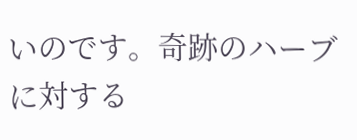いのです。奇跡のハーブに対する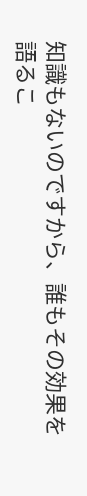知識もないのですから、誰もその効果を語るこ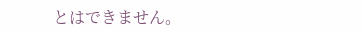とはできません。